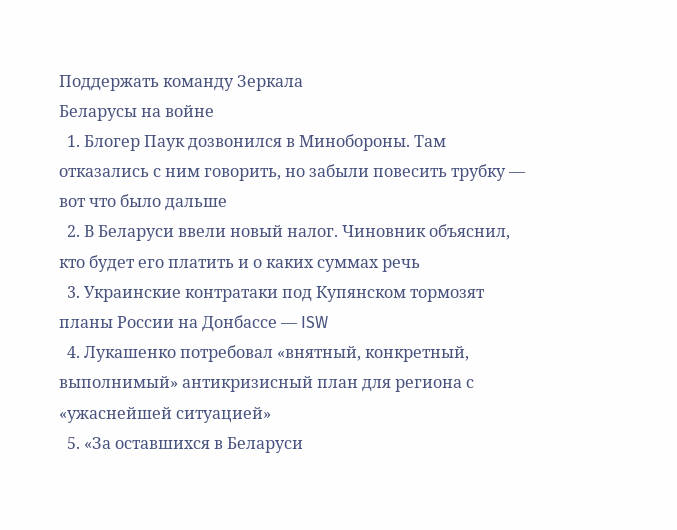Поддержать команду Зеркала
Беларусы на войне
  1. Блогер Паук дозвонился в Минобороны. Там отказались с ним говорить, но забыли повесить трубку — вот что было дальше
  2. В Беларуси ввели новый налог. Чиновник объяснил, кто будет его платить и о каких суммах речь
  3. Украинские контратаки под Купянском тормозят планы России на Донбассе — ISW
  4. Лукашенко потребовал «внятный, конкретный, выполнимый» антикризисный план для региона с «ужаснейшей ситуацией»
  5. «За оставшихся в Беларуси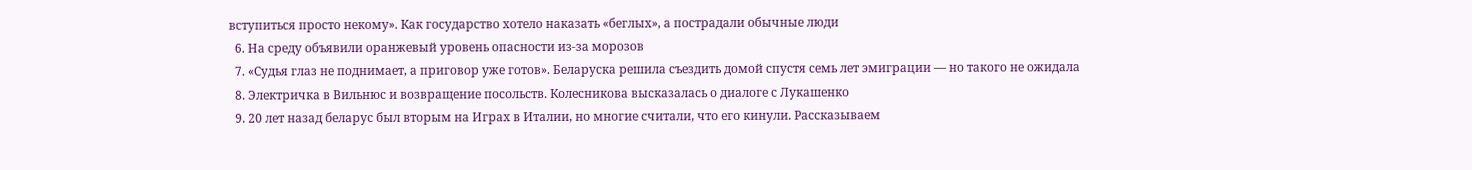вступиться просто некому». Как государство хотело наказать «беглых», а пострадали обычные люди
  6. На среду объявили оранжевый уровень опасности из-за морозов
  7. «Судья глаз не поднимает, а приговор уже готов». Беларуска решила съездить домой спустя семь лет эмиграции — но такого не ожидала
  8. Электричка в Вильнюс и возвращение посольств. Колесникова высказалась о диалоге с Лукашенко
  9. 20 лет назад беларус был вторым на Играх в Италии, но многие считали, что его кинули. Рассказываем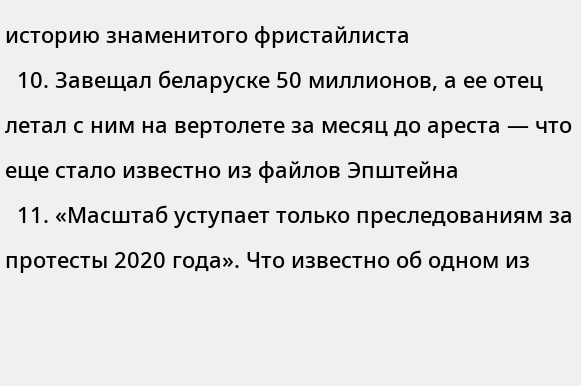историю знаменитого фристайлиста
  10. Завещал беларуске 50 миллионов, а ее отец летал с ним на вертолете за месяц до ареста — что еще стало известно из файлов Эпштейна
  11. «Масштаб уступает только преследованиям за протесты 2020 года». Что известно об одном из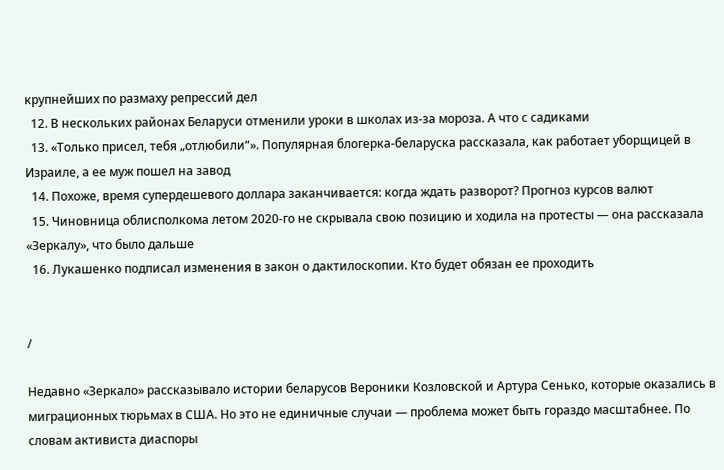крупнейших по размаху репрессий дел
  12. В нескольких районах Беларуси отменили уроки в школах из-за мороза. А что с садиками
  13. «Только присел, тебя „отлюбили“». Популярная блогерка-беларуска рассказала, как работает уборщицей в Израиле, а ее муж пошел на завод
  14. Похоже, время супердешевого доллара заканчивается: когда ждать разворот? Прогноз курсов валют
  15. Чиновница облисполкома летом 2020-го не скрывала свою позицию и ходила на протесты — она рассказала «Зеркалу», что было дальше
  16. Лукашенко подписал изменения в закон о дактилоскопии. Кто будет обязан ее проходить


/

Недавно «Зеркало» рассказывало истории беларусов Вероники Козловской и Артура Сенько, которые оказались в миграционных тюрьмах в США. Но это не единичные случаи — проблема может быть гораздо масштабнее. По словам активиста диаспоры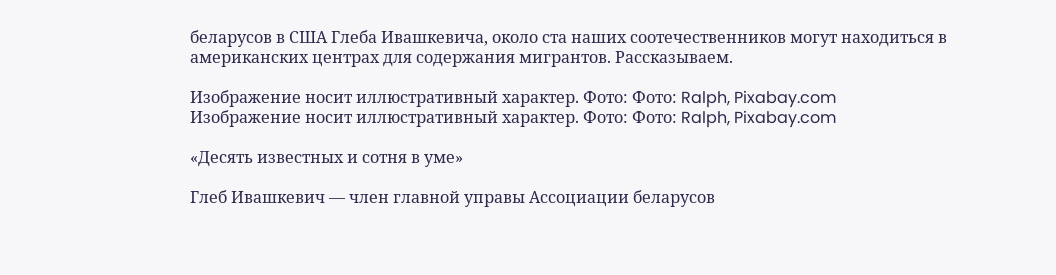беларусов в США Глеба Ивашкевича, около ста наших соотечественников могут находиться в американских центрах для содержания мигрантов. Рассказываем.

Изображение носит иллюстративный характер. Фото: Фото: Ralph, Pixabay.com
Изображение носит иллюстративный характер. Фото: Фото: Ralph, Pixabay.com

«Десять известных и сотня в уме»

Глеб Ивашкевич — член главной управы Ассоциации беларусов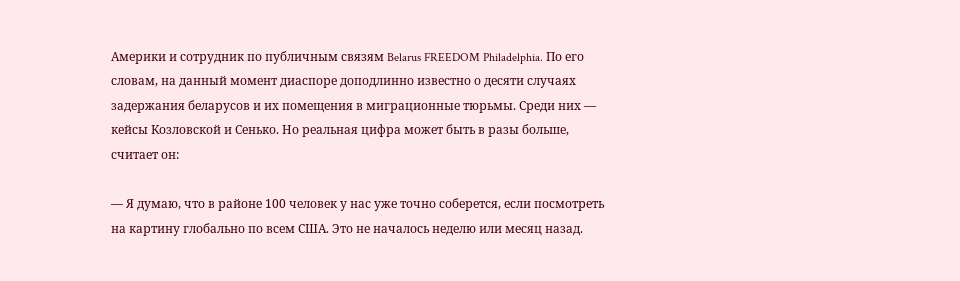Америки и сотрудник по публичным связям Belarus FREEDOM Philadelphia. По его словам, на данный момент диаспоре доподлинно известно о десяти случаях задержания беларусов и их помещения в миграционные тюрьмы. Среди них — кейсы Козловской и Сенько. Но реальная цифра может быть в разы больше, считает он:

— Я думаю, что в районе 100 человек у нас уже точно соберется, если посмотреть на картину глобально по всем США. Это не началось неделю или месяц назад.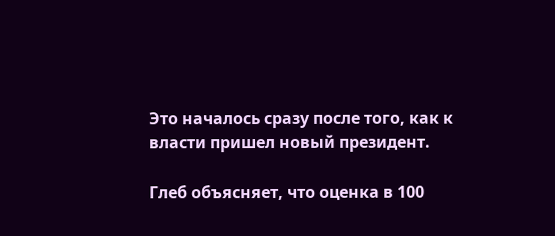Это началось сразу после того, как к власти пришел новый президент.

Глеб объясняет, что оценка в 100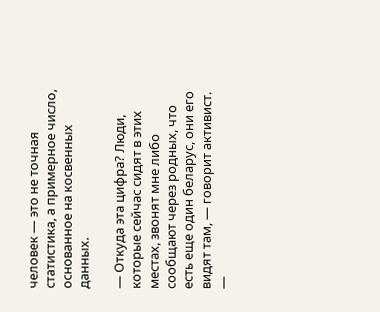человек — это не точная статистика, а примерное число, основанное на косвенных данных.

— Откуда эта цифра? Люди, которые сейчас сидят в этих местах, звонят мне либо сообщают через родных, что есть еще один беларус, они его видят там, — говорит активист. —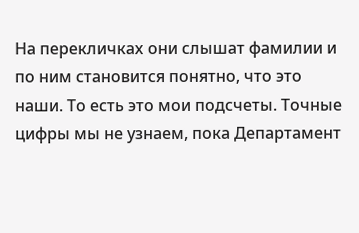На перекличках они слышат фамилии и по ним становится понятно, что это наши. То есть это мои подсчеты. Точные цифры мы не узнаем, пока Департамент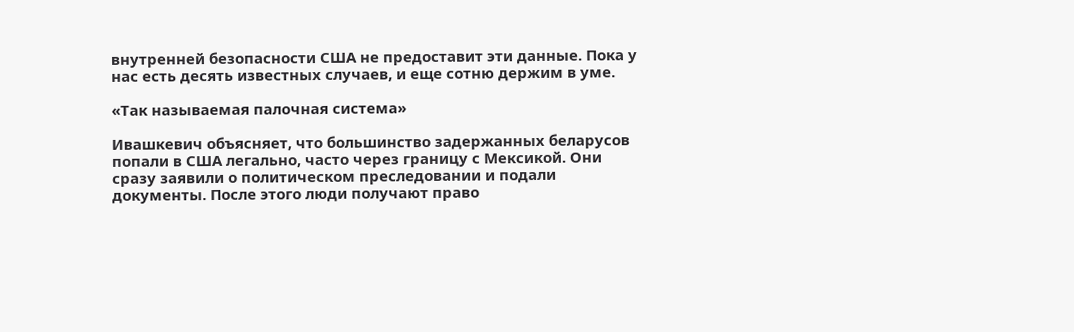внутренней безопасности США не предоставит эти данные. Пока у нас есть десять известных случаев, и еще сотню держим в уме.

«Так называемая палочная система»

Ивашкевич объясняет, что большинство задержанных беларусов попали в США легально, часто через границу с Мексикой. Они сразу заявили о политическом преследовании и подали документы. После этого люди получают право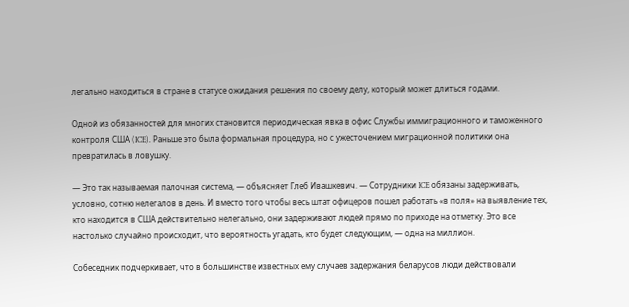легально находиться в стране в статусе ожидания решения по своему делу, который может длиться годами.

Одной из обязанностей для многих становится периодическая явка в офис Службы иммиграционного и таможенного контроля США (ICE). Раньше это была формальная процедура, но с ужесточением миграционной политики она превратилась в ловушку.

— Это так называемая палочная система, — объясняет Глеб Ивашкевич. — Сотрудники ICE обязаны задерживать, условно, сотню нелегалов в день. И вместо того чтобы весь штат офицеров пошел работать «в поля» на выявление тех, кто находится в США действительно нелегально, они задерживают людей прямо по приходе на отметку. Это все настолько случайно происходит, что вероятность угадать, кто будет следующим, — одна на миллион.

Собеседник подчеркивает, что в большинстве известных ему случаев задержания беларусов люди действовали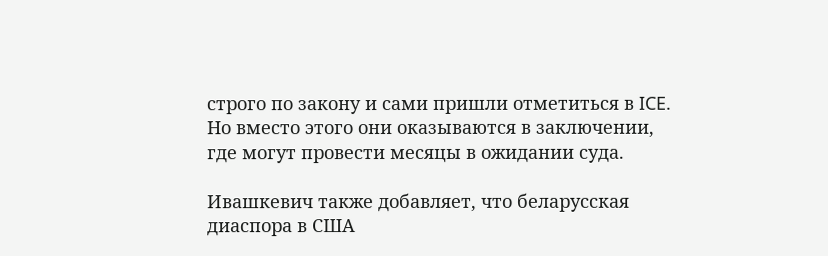строго по закону и сами пришли отметиться в ICE. Но вместо этого они оказываются в заключении, где могут провести месяцы в ожидании суда.

Ивашкевич также добавляет, что беларусская диаспора в США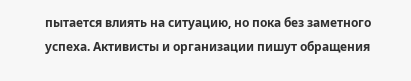пытается влиять на ситуацию, но пока без заметного успеха. Активисты и организации пишут обращения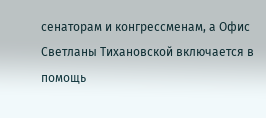сенаторам и конгрессменам, а Офис Светланы Тихановской включается в помощь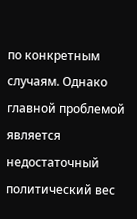по конкретным случаям. Однако главной проблемой является недостаточный политический вес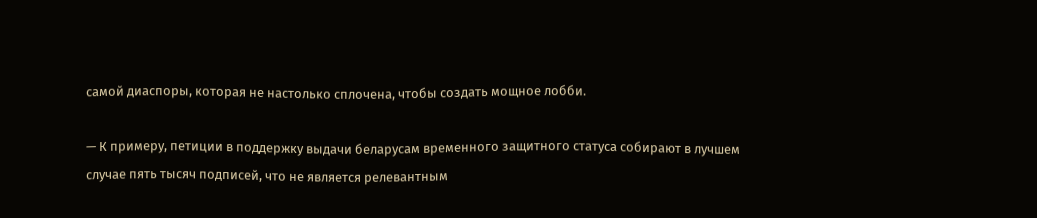самой диаспоры, которая не настолько сплочена, чтобы создать мощное лобби.

— К примеру, петиции в поддержку выдачи беларусам временного защитного статуса собирают в лучшем случае пять тысяч подписей, что не является релевантным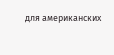для американских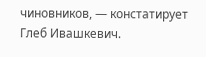чиновников, — констатирует Глеб Ивашкевич.